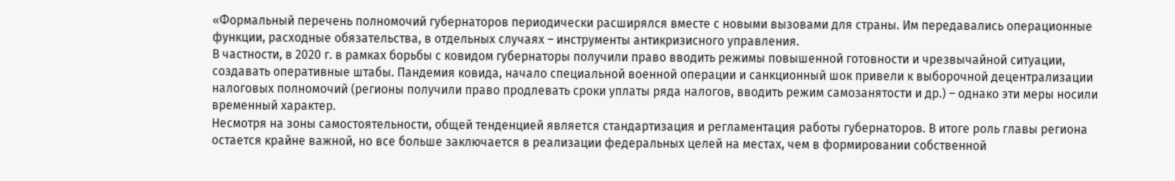«Формальный перечень полномочий губернаторов периодически расширялся вместе с новыми вызовами для страны. Им передавались операционные функции, расходные обязательства, в отдельных случаях – инструменты антикризисного управления.
В частности, в 2020 г. в рамках борьбы с ковидом губернаторы получили право вводить режимы повышенной готовности и чрезвычайной ситуации, создавать оперативные штабы. Пандемия ковида, начало специальной военной операции и санкционный шок привели к выборочной децентрализации налоговых полномочий (регионы получили право продлевать сроки уплаты ряда налогов, вводить режим самозанятости и др.) – однако эти меры носили временный характер.
Несмотря на зоны самостоятельности, общей тенденцией является стандартизация и регламентация работы губернаторов. В итоге роль главы региона остается крайне важной, но все больше заключается в реализации федеральных целей на местах, чем в формировании собственной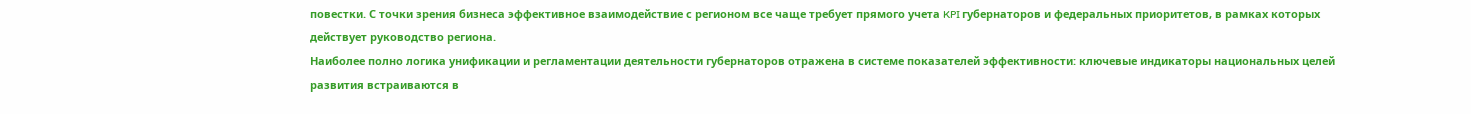повестки. С точки зрения бизнеса эффективное взаимодействие с регионом все чаще требует прямого учета KPI губернаторов и федеральных приоритетов, в рамках которых действует руководство региона.
Наиболее полно логика унификации и регламентации деятельности губернаторов отражена в системе показателей эффективности: ключевые индикаторы национальных целей развития встраиваются в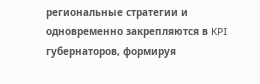региональные стратегии и одновременно закрепляются в KPI губернаторов, формируя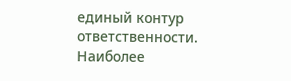единый контур ответственности. Наиболее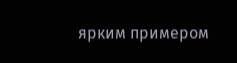ярким примером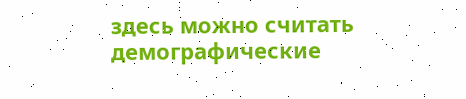здесь можно считать демографические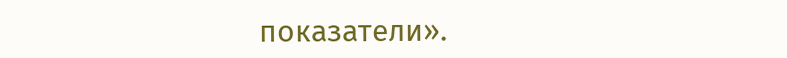показатели».